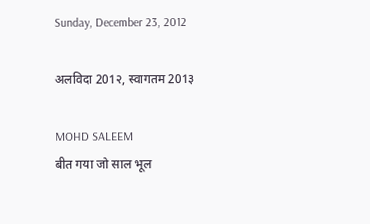Sunday, December 23, 2012

अलविदा 201२, स्वागतम 201३

MOHD SALEEM
बीत गया जो साल भूल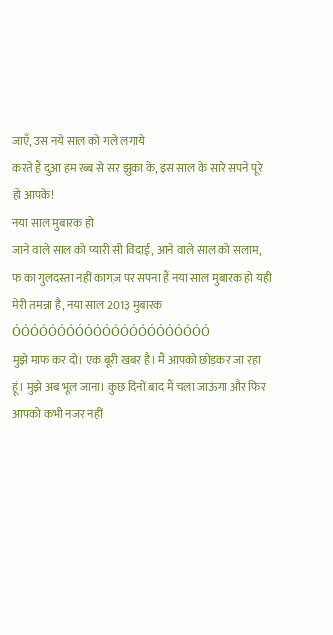जाएँ, उस नये साल को गले लगाये
करते हैं दुआ हम रब्ब से सर झुका के, इस साल के सारे सपने पूरे हो आपके!
नया साल मुबारक हो
जाने वाले साल को प्यारी सी विदाई, आने वाले साल को सलाम, फ का गुलदस्ता नहीं कागज़ पर सपना हैं नया साल मुबारक हो यही मेरी तमन्ना है, नया साल 201३ मुबारक
ÓÓÓÓÓÓÓÓÓÓÓÓÓÓÓÓÓÓÓÓÓÓ
मुझे माफ कर दो। एक बूरी खबर है। मैं आपको छोड़कर जा रहा हूं। मुझे अब भूल जाना। कुछ दिनों बाद मैं चला जाऊंगा और फिर आपको कभी नजर नहीं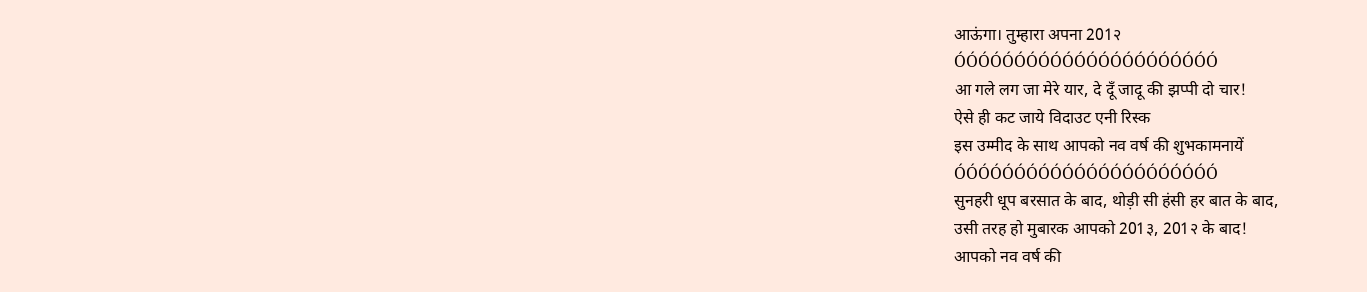आऊंगा। तुम्हारा अपना 201२
ÓÓÓÓÓÓÓÓÓÓÓÓÓÓÓÓÓÓÓÓÓÓ
आ गले लग जा मेरे यार, दे दूँ जादू की झप्पी दो चार!
ऐसे ही कट जाये विदाउट एनी रिस्क
इस उम्मीद के साथ आपको नव वर्ष की शुभकामनायें
ÓÓÓÓÓÓÓÓÓÓÓÓÓÓÓÓÓÓÓÓÓÓ
सुनहरी धूप बरसात के बाद, थोड़ी सी हंसी हर बात के बाद,
उसी तरह हो मुबारक आपको 201३, 201२ के बाद!
आपको नव वर्ष की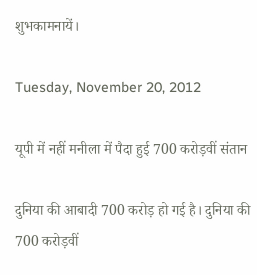शुभकामनायें।

Tuesday, November 20, 2012

यूपी में नहीं मनीला में पैदा हुई 700 करोड़वीं संतान

दुनिया की आबादी 700 करोड़ हो गई है। दुनिया की 700 करोड़वीं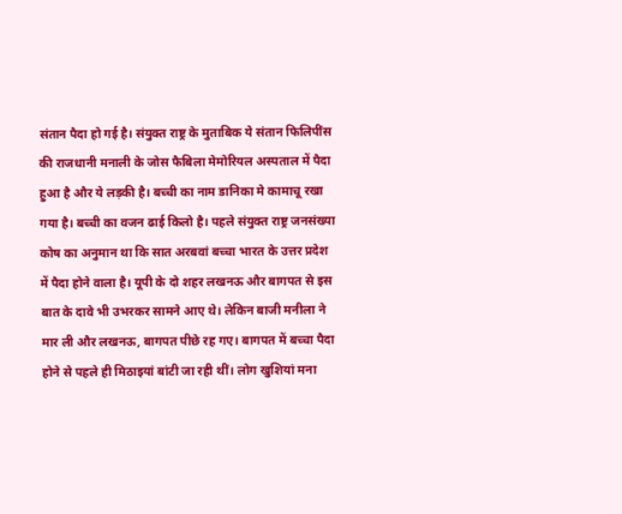संतान पैदा हो गई है। संयुक्त राष्ट्र के मुताबिक ये संतान फिलिपींस की राजधानी मनाली के जोस फैबिला मेमोरियल अस्पताल में पैदा हुआ है और ये लड़की है। बच्ची का नाम डानिका मे कामाचू रखा गया है। बच्ची का वजन ढाई किलो है। पहले संयुक्त राष्ट्र जनसंख्या कोष का अनुमान था कि सात अरबवां बच्चा भारत के उत्तर प्रदेश में पैदा होने वाला है। यूपी के दो शहर लखनऊ और बागपत से इस बात के दावे भी उभरकर सामने आए थे। लेकिन बाजी मनीला ने मार ली और लखनऊ, बागपत पीछे रह गए। बागपत में बच्चा पैदा होने से पहले ही मिठाइयां बांटी जा रही थीं। लोग खुशियां मना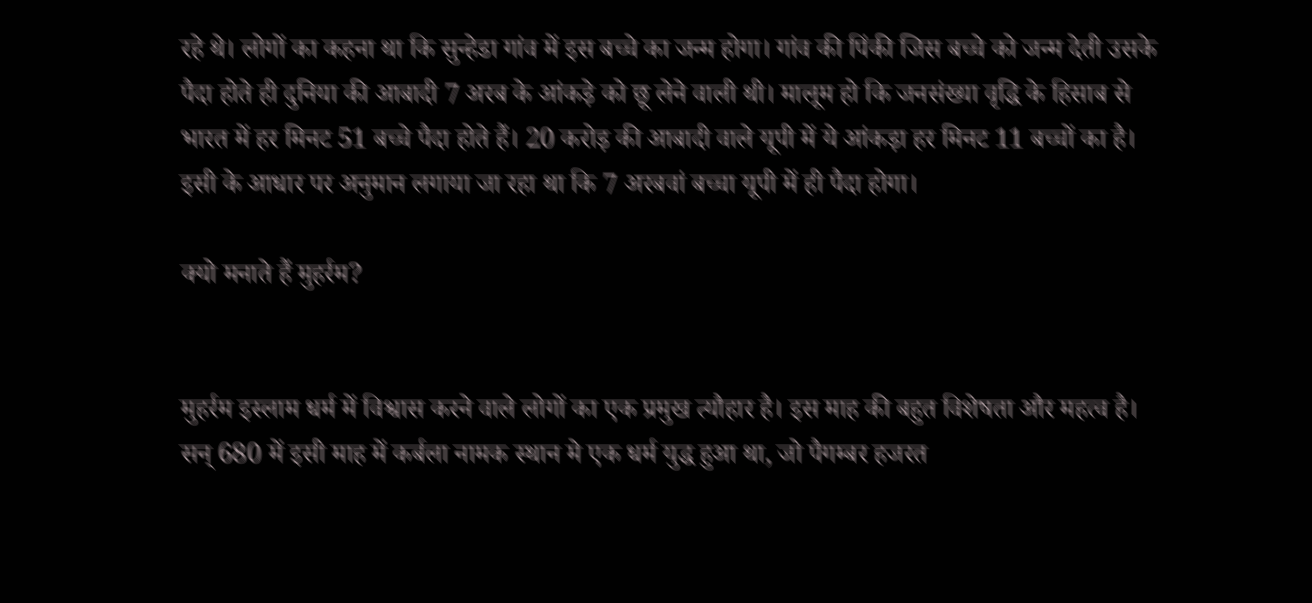रहे थे। लोगों का कहना था कि सुन्हेडा गांव में इस बच्चे का जन्म होगा। गांव की पिंकी जिस बच्चे को जन्म देती उसके पैदा होते ही दुनिया की आबादी 7 अरब के आंकड़े को छू लेने वाली थी। मालूम हो कि जनसंख्या वृद्धि के हिसाब से भारत में हर मिनट 51 बच्चे पैदा होते हैं। 20 करोड़ की आबादी वाले यूपी में ये आंकड़ा हर मिनट 11 बच्चों का है। इसी के आधार पर अनुमान लगाया जा रहा था कि 7 अरबवां बच्चा यूपी में ही पैदा होगा।

क्यो मनाते हैं मुहर्रम?


मुहर्रम इस्लाम धर्म में विश्वास करने वाले लोगों का एक प्रमुख त्यौहार है। इस माह की बहुत विशेषता और महत्व है। सन् 680 में इसी माह में कर्बला नामक स्थान मे एक धर्म युद्ध हुआ था, जो पैगम्बर हजरत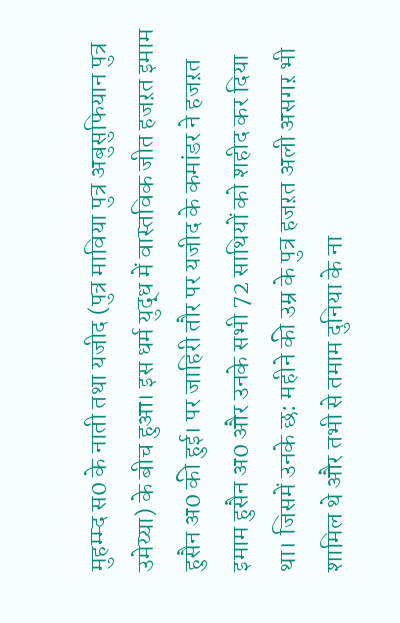मुहम्म्द स0 के नाती तथा यजीद (पुत्र माविया पुत्र अबुसुफियान पुत्र उमेय्या) के बीच हुआ। इस धर्म युद्ध में वास्तविक जीत हजऱत इमाम हुसैन अ0 की हुई। पर जाहिरी तौर पर यजीद के कमांडर ने हजऱत इमाम हुसैन अ0 और उनके सभी 72 साथियों को शहीद कर दिया था। जिसमें उनके छ: महीने की उम्र के पुत्र हजऱत अली असगऱ भी शामिल थे और तभी से तमाम दुनिया के ना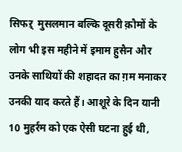सिफऱ्  मुसलमान बल्कि दूसरी क़ौमों के लोग भी इस महीने में इमाम हुसैन और उनके साथियों की शहादत का ग़म मनाकर उनकी याद करते हैं। आशूरे के दिन यानी 10 मुहर्रम को एक ऐसी घटना हुई थी,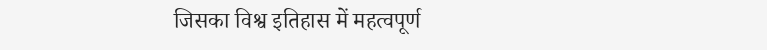जिसका विश्व इतिहास में महत्वपूर्ण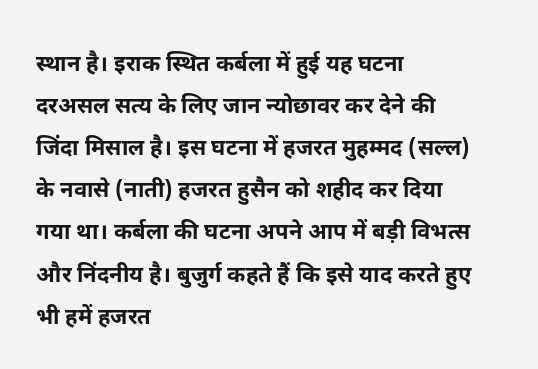स्थान है। इराक स्थित कर्बला में हुई यह घटना दरअसल सत्य के लिए जान न्योछावर कर देने की जिंदा मिसाल है। इस घटना में हजरत मुहम्मद (सल्ल) के नवासे (नाती) हजरत हुसैन को शहीद कर दिया गया था। कर्बला की घटना अपने आप में बड़ी विभत्स और निंदनीय है। बुजुर्ग कहते हैं कि इसे याद करते हुए भी हमें हजरत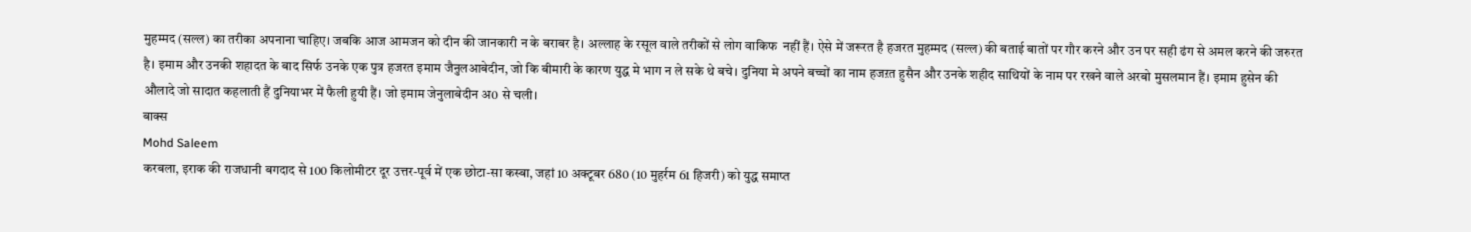मुहम्मद (सल्ल) का तरीका अपनाना चाहिए। जबकि आज आमजन को दीन की जानकारी न के बराबर है। अल्लाह के रसूल वाले तरीकों से लोग वाकिफ  नहीं हैं। ऐसे में जरूरत है हजरत मुहम्मद (सल्ल) की बताई बातों पर गौर करने और उन पर सही ढंग से अमल करने की जरुरत है। इमाम और उनकी शहादत के बाद सिर्फ उनके एक पुत्र हजरत इमाम जैऩुलआबेदीन, जो कि बीमारी के कारण युद्ध मे भाग न ले सके थे बचे। दुनिया मे अपने बच्चों का नाम हजऱत हुसैन और उनके शहीद साथियों के नाम पर रखने वाले अरबो मुसलमान हैं। इमाम हुसेन की औलादे जो सादात कहलाती हैं दुनियाभर में फैली हुयी हैं। जो इमाम जेनुलाबेदीन अ0 से चली।
बाक्स
Mohd Saleem
करबला, इराक की राजधानी बगदाद से 100 किलोमीटर दूर उत्तर-पूर्व में एक छोटा-सा कस्बा, जहां 10 अक्टूबर 680 (10 मुहर्रम 61 हिजरी) को युद्ध समाप्त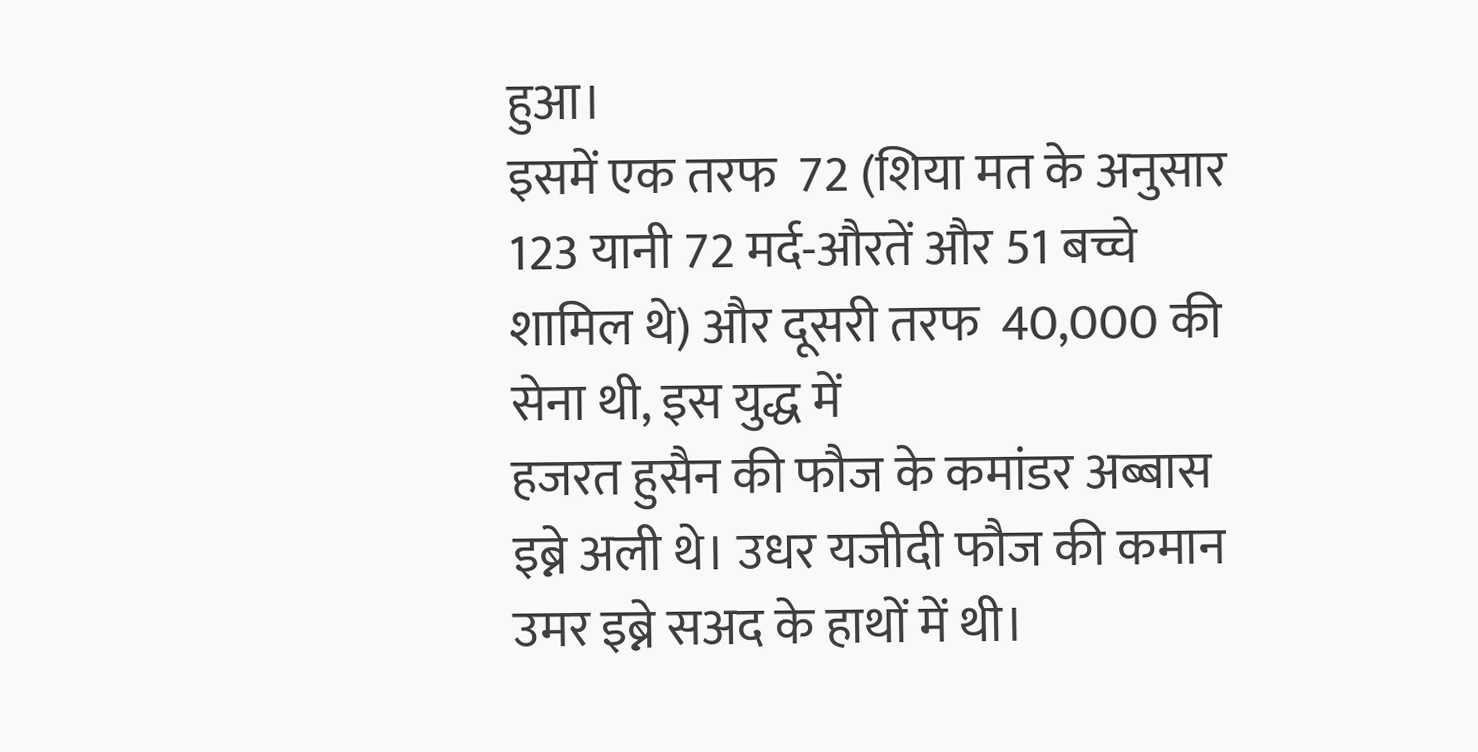हुआ।
इसमें एक तरफ  72 (शिया मत के अनुसार 123 यानी 72 मर्द-औरतें और 51 बच्चे शामिल थे) और दूसरी तरफ  40,000 की सेना थी, इस युद्ध में
हजरत हुसैन की फौज के कमांडर अब्बास इब्ने अली थे। उधर यजीदी फौज की कमान उमर इब्ने सअद के हाथों में थी।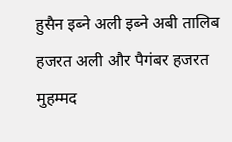हुसैन इब्ने अली इब्ने अबी तालिब
हजरत अली और पैगंबर हजरत मुहम्मद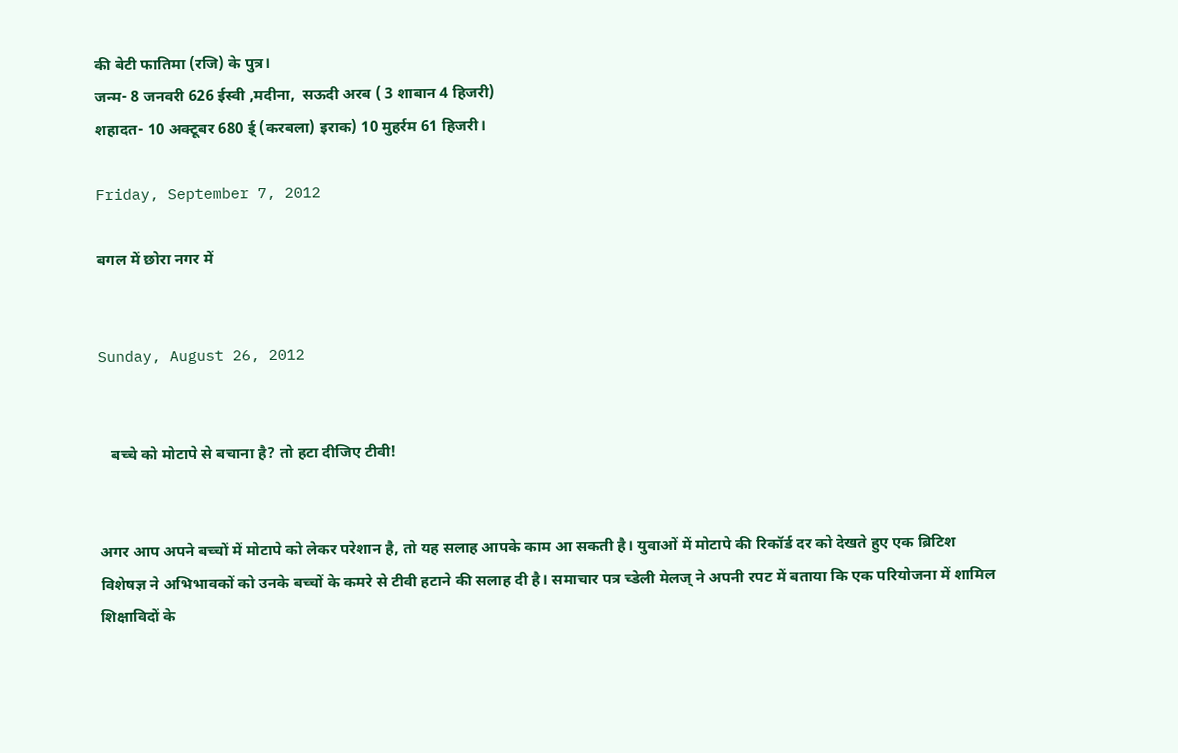की बेटी फातिमा (रजि) के पुत्र।
जन्म- 8 जनवरी 626 ईस्वी ,मदीना,  सऊदी अरब ( 3 शाबान 4 हिजरी)
शहादत- 10 अक्टूबर 680 ई् (करबला) इराक) 10 मुहर्रम 61 हिजरी।

Friday, September 7, 2012

बगल में छोरा नगर में


Sunday, August 26, 2012


   बच्‍चे को मोटापे से बचाना है? तो हटा दीजिए टीवी!


अगर आप अपने बच्चों में मोटापे को लेकर परेशान है, तो यह सलाह आपके काम आ सकती है। युवाओं में मोटापे की रिकॉर्ड दर को देखते हुए एक ब्रिटिश विशेषज्ञ ने अभिभावकों को उनके बच्चों के कमरे से टीवी हटाने की सलाह दी है। समाचार पत्र च्डेली मेलज् ने अपनी रपट में बताया कि एक परियोजना में शामिल शिक्षाविदों के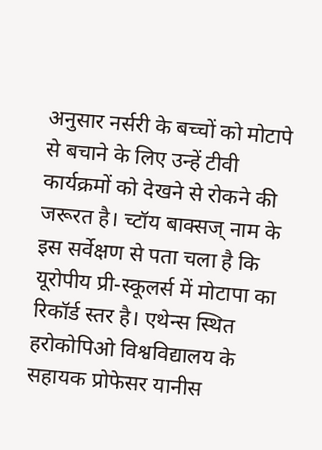अनुसार नर्सरी के बच्चों को मोटापे से बचाने के लिए उन्हें टीवी कार्यक्रमों को देखने से रोकने की जरूरत है। च्टॉय बाक्सज् नाम के इस सर्वेक्षण से पता चला है कि यूरोपीय प्री-स्कूलर्स में मोटापा का रिकॉर्ड स्तर है। एथेन्स स्थित हरोकोपिओ विश्वविद्यालय के सहायक प्रोफेसर यानीस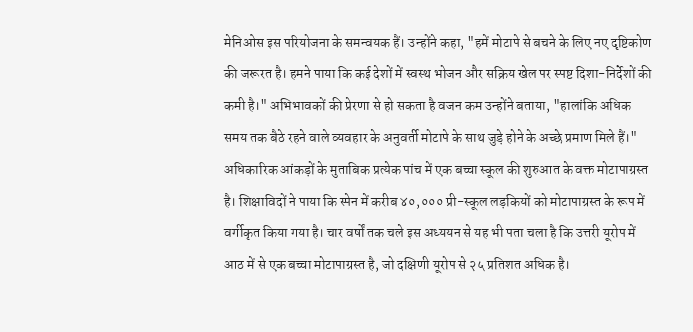मेनिओस इस परियोजना के समन्वयक हैं। उन्होंने कहा, "हमें मोटापे से बचने के लिए नए दृष्टिकोण की जरूरत है। हमने पाया कि कई देशों में स्वस्थ भोजन और सक्रिय खेल पर स्पष्ट दिशा-निर्देशों की कमी है।" अभिभावकों की प्रेरणा से हो सकता है वजन कम उन्होंने बताया, "हालांकि अधिक समय तक बैठे रहने वाले व्यवहार के अनुवर्ती मोटापे के साथ जुड़े होने के अच्छे प्रमाण मिले हैं।" अधिकारिक आंकड़ों के मुताबिक प्रत्येक पांच में एक बच्चा स्कूल की शुरुआत के वक्त मोटापाग्रस्त है। शिक्षाविदों ने पाया कि स्पेन में करीब ४०,००० प्री-स्कूल लड़कियों को मोटापाग्रस्त के रूप में वर्गीकृत किया गया है। चार वर्षों तक चले इस अध्ययन से यह भी पता चला है कि उत्तरी यूरोप में आठ में से एक बच्चा मोटापाग्रस्त है, जो दक्षिणी यूरोप से २५ प्रतिशत अधिक है।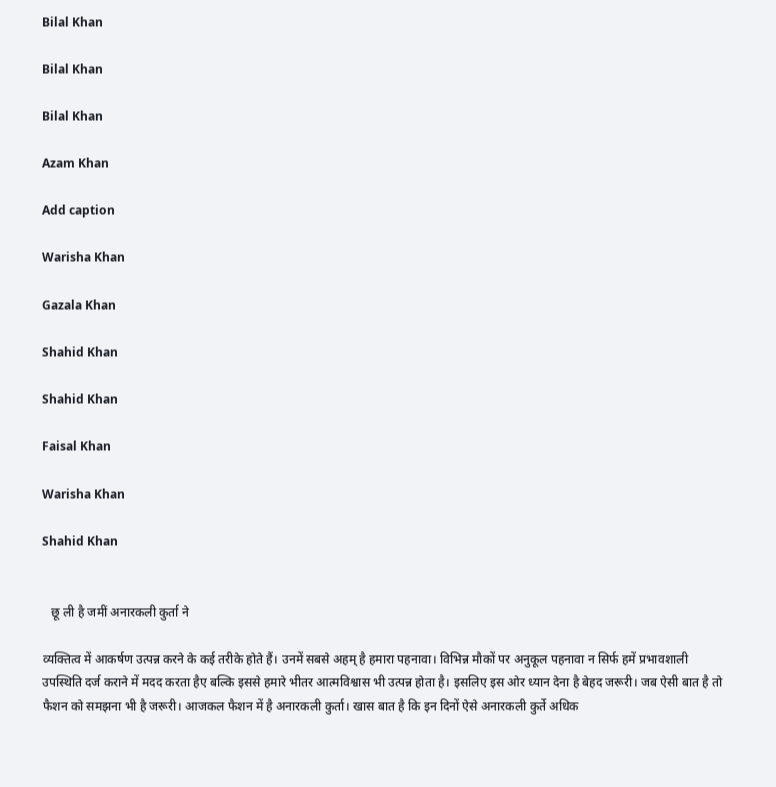Bilal Khan

Bilal Khan

Bilal Khan

Azam Khan

Add caption

Warisha Khan

Gazala Khan

Shahid Khan

Shahid Khan

Faisal Khan

Warisha Khan

Shahid Khan


   छू ली है जमीं अनारकली कुर्ता ने

व्यक्तित्व में आकर्षण उत्पन्न करने के कई तरीके होते हैं। उनमें सबसे अहम् है हमारा पहनावा। विभिन्न मौकों पर अनुकूल पहनावा न सिर्फ हमें प्रभावशाली उपस्थिति दर्ज कराने में मदद करता हैए बल्कि इससे हमारे भीतर आत्मविश्वास भी उत्पन्न होता है। इसलिए इस ओर ध्यान देना है बेहद जरूरी। जब ऐसी बात है तो फैशन को समझना भी है जरूरी। आजकल फैशन में है अनारकली कुर्ता। खास बात है कि इन दिनों ऐसे अनारकली कुर्ते अधिक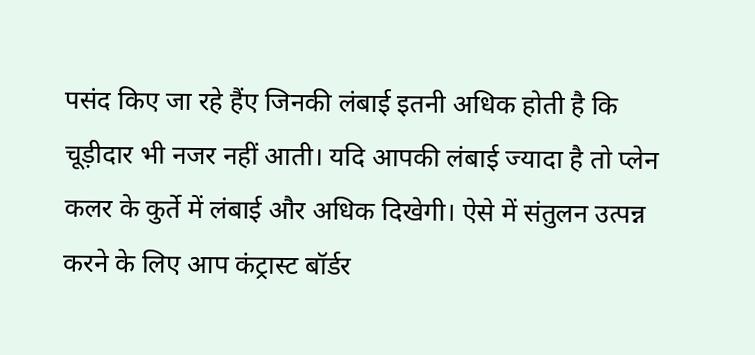पसंद किए जा रहे हैंए जिनकी लंबाई इतनी अधिक होती है कि चूड़ीदार भी नजर नहीं आती। यदि आपकी लंबाई ज्यादा है तो प्लेन कलर के कुर्ते में लंबाई और अधिक दिखेगी। ऐसे में संतुलन उत्पन्न करने के लिए आप कंट्रास्ट बॉर्डर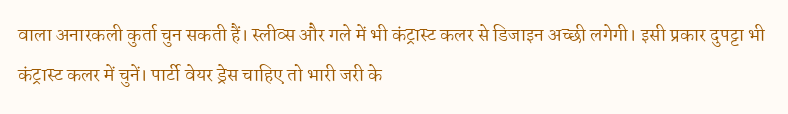वाला अनारकली कुर्ता चुन सकती हैं। स्लीव्स और गले में भी कंट्रास्ट कलर से डिजाइन अच्छी लगेगी। इसी प्रकार दुपट्टा भी कंट्रास्ट कलर में चुनें। पार्टी वेयर ड्रेस चाहिए तो भारी जरी के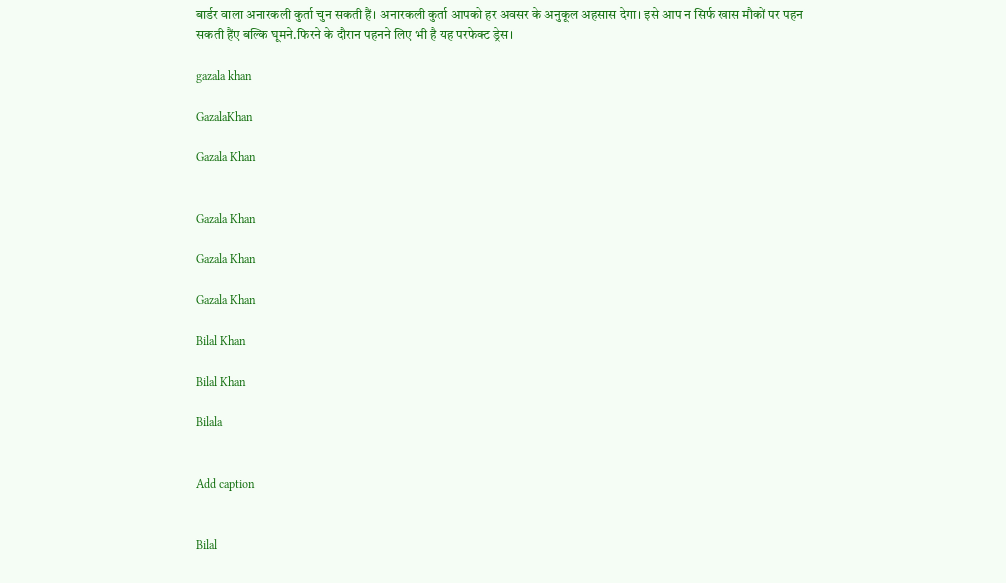बार्डर वाला अनारकली कुर्ता चुन सकती हैं। अनारकली कुर्ता आपको हर अवसर के अनुकूल अहसास देगा। इसे आप न सिर्फ खास मौकों पर पहन सकती हैंए बल्कि घूमने.फिरने के दौरान पहनने लिए भी है यह परफेक्ट ड्रेस।

gazala khan

GazalaKhan

Gazala Khan


Gazala Khan

Gazala Khan

Gazala Khan

Bilal Khan

Bilal Khan

Bilala


Add caption


Bilal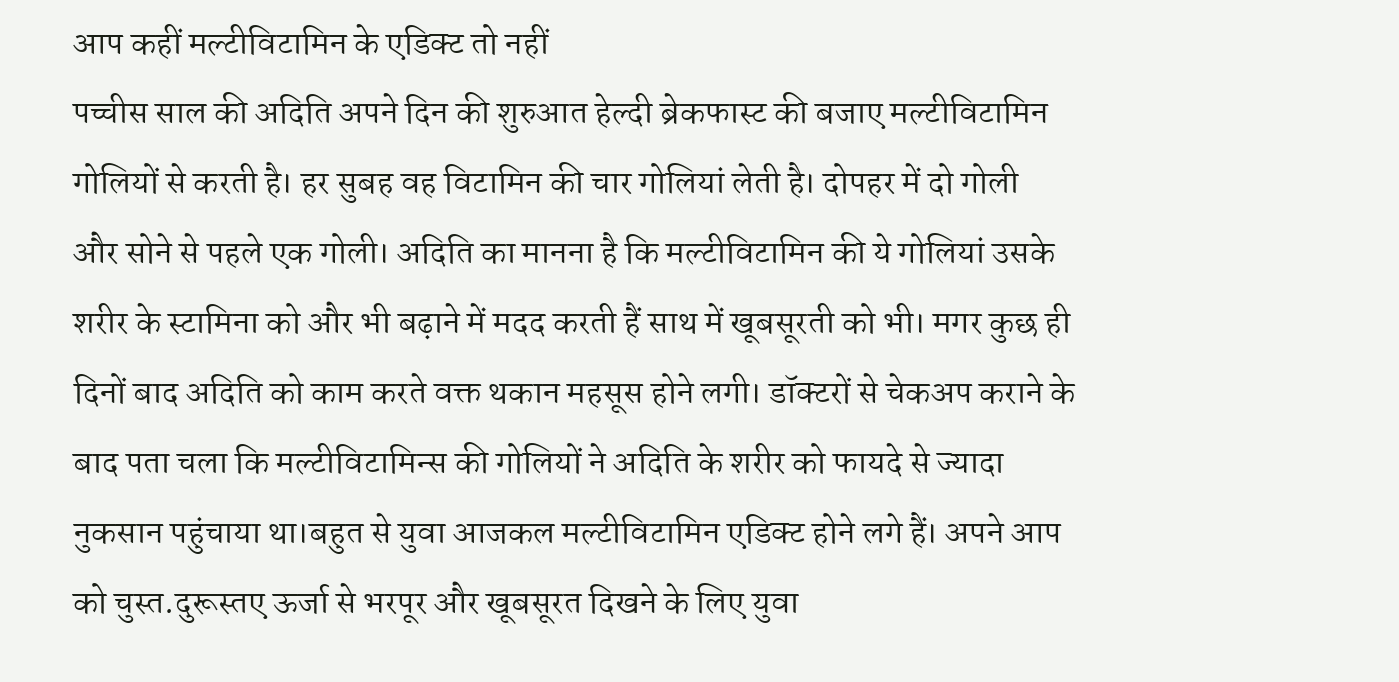आप कहीं मल्टीविटामिन के एडिक्ट तो नहीं
पच्चीस साल की अदिति अपने दिन की शुरुआत हेल्दी ब्रेकफास्ट की बजाए मल्टीविटामिन गोलियों से करती है। हर सुबह वह विटामिन की चार गोलियां लेती है। दोपहर में दो गोली और सोने से पहले एक गोली। अदिति का मानना है कि मल्टीविटामिन की ये गोलियां उसके शरीर के स्टामिना को और भी बढ़ाने में मदद करती हैं साथ में खूबसूरती को भी। मगर कुछ ही दिनों बाद अदिति को काम करते वक्त थकान महसूस होने लगी। डॉक्टरों से चेकअप कराने के बाद पता चला कि मल्टीविटामिन्स की गोलियों ने अदिति के शरीर को फायदे से ज्यादा नुकसान पहुंचाया था।बहुत से युवा आजकल मल्टीविटामिन एडिक्ट होने लगे हैं। अपने आप को चुस्त.दुरूस्तए ऊर्जा से भरपूर और खूबसूरत दिखने के लिए युवा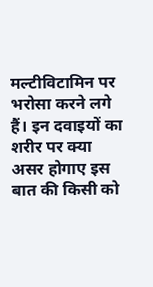मल्टीविटामिन पर भरोसा करने लगे हैं। इन दवाइयों का शरीर पर क्या असर होगाए इस बात की किसी को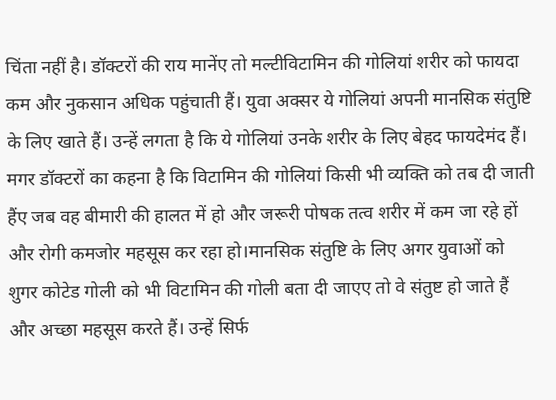चिंता नहीं है। डॉक्टरों की राय मानेंए तो मल्टीविटामिन की गोलियां शरीर को फायदा कम और नुकसान अधिक पहुंचाती हैं। युवा अक्सर ये गोलियां अपनी मानसिक संतुष्टि के लिए खाते हैं। उन्हें लगता है कि ये गोलियां उनके शरीर के लिए बेहद फायदेमंद हैं। मगर डॉक्टरों का कहना है कि विटामिन की गोलियां किसी भी व्यक्ति को तब दी जाती हैंए जब वह बीमारी की हालत में हो और जरूरी पोषक तत्व शरीर में कम जा रहे हों और रोगी कमजोर महसूस कर रहा हो।मानसिक संतुष्टि के लिए अगर युवाओं को शुगर कोटेड गोली को भी विटामिन की गोली बता दी जाएए तो वे संतुष्ट हो जाते हैं और अच्छा महसूस करते हैं। उन्हें सिर्फ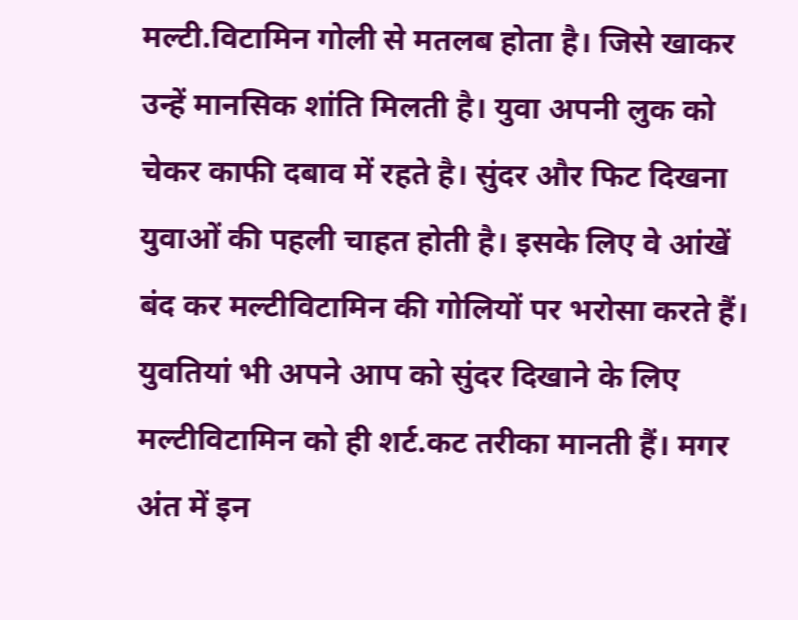मल्टी.विटामिन गोली से मतलब होता है। जिसे खाकर उन्हें मानसिक शांति मिलती है। युवा अपनी लुक को चेकर काफी दबाव में रहते है। सुंदर और फिट दिखना युवाओं की पहली चाहत होती है। इसके लिए वे आंखें बंद कर मल्टीविटामिन की गोलियों पर भरोसा करते हैं। युवतियां भी अपने आप को सुंदर दिखाने के लिए मल्टीविटामिन को ही शर्ट.कट तरीका मानती हैं। मगर अंत में इन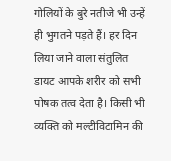गोलियों के बुरे नतीजे भी उन्हें ही भुगतने पड़ते हैं। हर दिन लिया जाने वाला संतुलित डायट आपके शरीर को सभी पोषक तत्व देता है। किसी भी व्यक्ति को मल्टीविटामिन की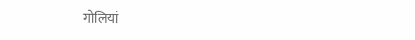गोलियां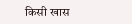किसी खास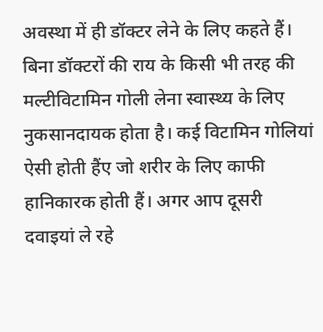अवस्था में ही डॉक्टर लेने के लिए कहते हैं। बिना डॉक्टरों की राय के किसी भी तरह की मल्टीविटामिन गोली लेना स्वास्थ्य के लिए नुकसानदायक होता है। कई विटामिन गोलियां ऐसी होती हैंए जो शरीर के लिए काफी हानिकारक होती हैं। अगर आप दूसरी दवाइयां ले रहे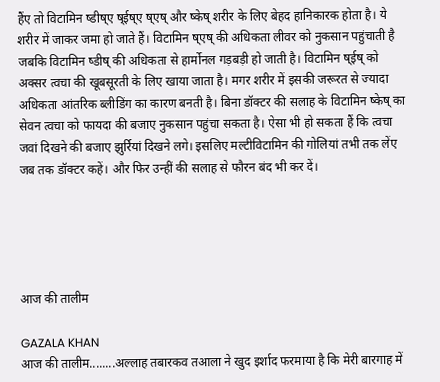हैंए तो विटामिन ष्डीष्ए ष्ईष्ए ष्एष् और ष्केष् शरीर के लिए बेहद हानिकारक होता है। ये शरीर में जाकर जमा हो जाते हैं। विटामिन ष्एष् की अधिकता लीवर को नुकसान पहुंचाती है जबकि विटामिन ष्डीष् की अधिकता से हार्मोनल गड़बड़ी हो जाती है। विटामिन ष्ईष् को अक्सर त्वचा की खूबसूरती के लिए खाया जाता है। मगर शरीर में इसकी जरूरत से ज्यादा अधिकता आंतरिक ब्लीडिंग का कारण बनती है। बिना डॉक्टर की सलाह के विटामिन ष्केष् का सेवन त्वचा को फायदा की बजाए नुकसान पहुंचा सकता है। ऐसा भी हो सकता हैं कि त्वचा जवां दिखने की बजाए झुर्रियां दिखने लगे। इसलिए मल्टीविटामिन की गोलियां तभी तक लेंए जब तक डॉक्टर कहें। और फिर उन्हीं की सलाह से फौरन बंद भी कर दें।





आज की तालीम

GAZALA KHAN
आज की तालीम........अल्लाह तबारकव तआला ने खुद इर्शाद फरमाया है कि मेरी बारगाह में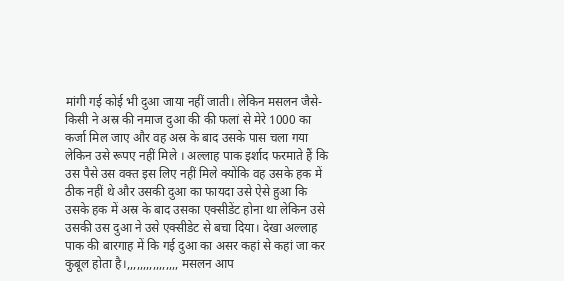मांगी गई कोई भी दुआ जाया नहीं जाती। लेकिन मसलन जैसे- किसी ने अस्र की नमाज दुआ की की फलां से मेरे 1000 का कर्जा मिल जाए और वह अस्र के बाद उसके पास चला गया लेकिन उसे रूपए नहीं मिले । अल्लाह पाक इर्शाद फरमाते हैं कि उस पैसे उस वक्त इस लिए नहीं मिले क्योंकि वह उसके हक में ठीक नहीं थे और उसकी दुआ का फायदा उसे ऐसे हुआ कि उसके हक में अस्र के बाद उसका एक्सीडेंट होना था लेकिन उसे उसकी उस दुआ ने उसे एक्सीडेट से बचा दिया। देखा अल्लाह पाक की बारगाह में कि गई दुआ का असर कहां से कहां जा कर कुबूल होता है।,,,,,,,,,,,,,,,, मसलन आप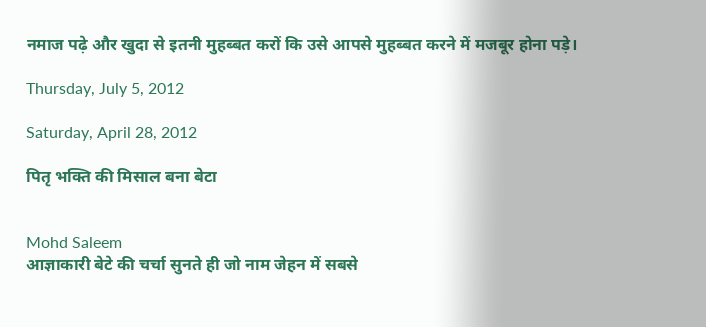नमाज पढ़े और खुदा से इतनी मुहब्बत करों कि उसे आपसे मुहब्बत करने में मजबूर होना पड़े।

Thursday, July 5, 2012

Saturday, April 28, 2012

पितृ भक्ति की मिसाल बना बेटा


Mohd Saleem
आज्ञाकारी बेटे की चर्चा सुनते ही जो नाम जेहन में सबसे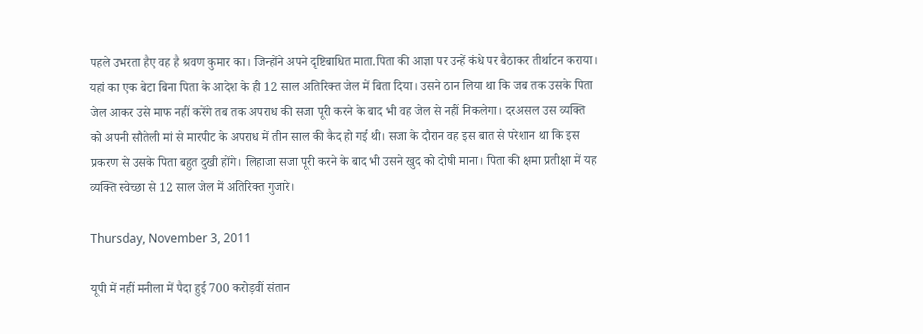पहले उभरता हैए वह है श्रवण कुमार का। जिन्होंने अपने दृष्टिबाधित माता.पिता की आज्ञा पर उन्हें कंधे पर बैठाकर तीर्थाटन कराया। यहां का एक बेटा बिना पिता के आदेश के ही 12 साल अतिरिक्त जेल में बिता दिया। उसने ठान लिया था कि जब तक उसके पिता जेल आकर उसे माफ नहीं करेंगे तब तक अपराध की सजा पूरी करने के बाद भी वह जेल से नहीं निकलेगा। दरअसल उस व्यक्ति को अपनी सौतेली मां से मारपीट के अपराध में तीन साल की कैद हो गई थी। सजा के दौरान वह इस बात से परेशान था कि इस प्रकरण से उसके पिता बहुत दुखी होंगे। लिहाजा सजा पूरी करने के बाद भी उसने खुद को दोषी माना। पिता की क्षमा प्रतीक्षा में यह व्यक्ति स्वेच्छा से 12 साल जेल में अतिरिक्त गुजारे।

Thursday, November 3, 2011

यूपी में नहीं मनीला में पैदा हुई 700 करोड़वीं संतान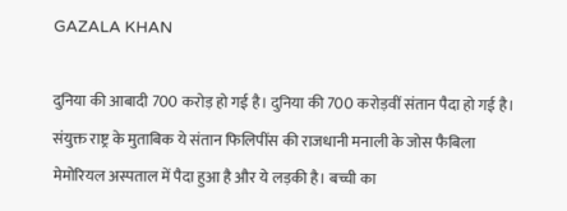GAZALA KHAN

दुनिया की आबादी 700 करोड़ हो गई है। दुनिया की 700 करोड़वीं संतान पैदा हो गई है। संयुक्त राष्ट्र के मुताबिक ये संतान फिलिपींस की राजधानी मनाली के जोस फैबिला मेमोरियल अस्पताल में पैदा हुआ है और ये लड़की है। बच्ची का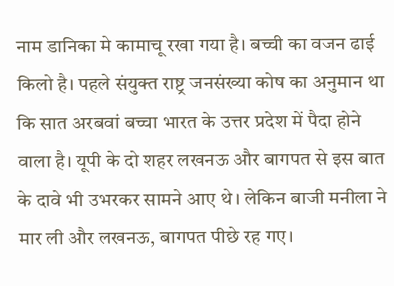नाम डानिका मे कामाचू रखा गया है। बच्ची का वजन ढाई किलो है। पहले संयुक्त राष्ट्र जनसंख्या कोष का अनुमान था कि सात अरबवां बच्चा भारत के उत्तर प्रदेश में पैदा होने वाला है। यूपी के दो शहर लखनऊ और बागपत से इस बात के दावे भी उभरकर सामने आए थे। लेकिन बाजी मनीला ने मार ली और लखनऊ, बागपत पीछे रह गए।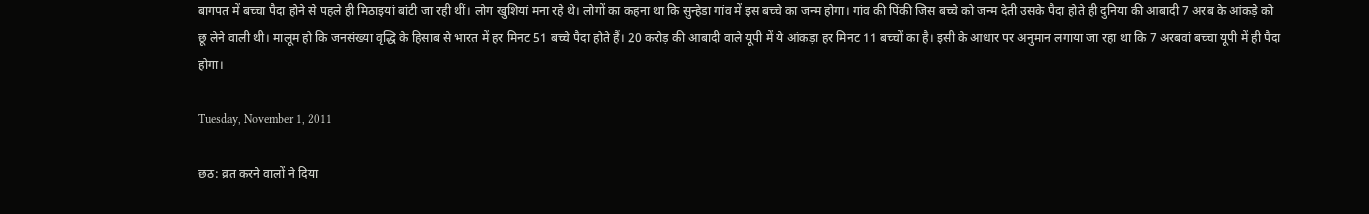बागपत में बच्चा पैदा होने से पहले ही मिठाइयां बांटी जा रही थीं। लोग खुशियां मना रहे थे। लोगों का कहना था कि सुन्हेडा गांव में इस बच्चे का जन्म होगा। गांव की पिंकी जिस बच्चे को जन्म देती उसके पैदा होते ही दुनिया की आबादी 7 अरब के आंकड़े को छू लेने वाली थी। मालूम हो कि जनसंख्या वृद्धि के हिसाब से भारत में हर मिनट 51 बच्चे पैदा होते हैं। 20 करोड़ की आबादी वाले यूपी में ये आंकड़ा हर मिनट 11 बच्चों का है। इसी के आधार पर अनुमान लगाया जा रहा था कि 7 अरबवां बच्चा यूपी में ही पैदा होगा।

Tuesday, November 1, 2011

छठ: व्रत करने वालों ने दिया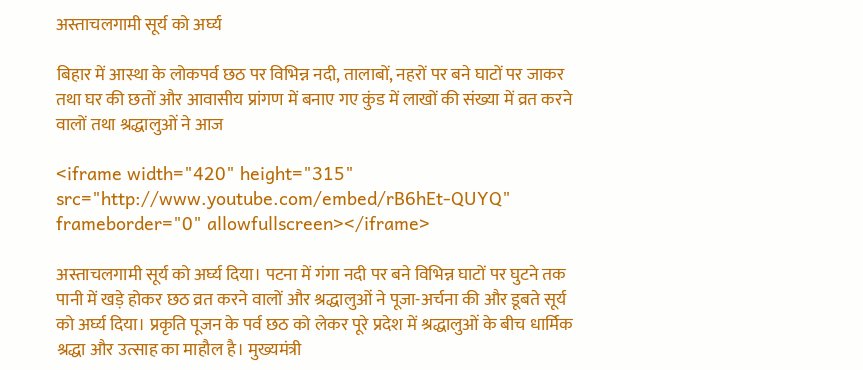अस्ताचलगामी सूर्य को अर्घ्य

बिहार में आस्था के लोकपर्व छठ पर विभिन्न नदी, तालाबों, नहरों पर बने घाटों पर जाकर तथा घर की छतों और आवासीय प्रांगण में बनाए गए कुंड में लाखों की संख्या में व्रत करने वालों तथा श्रद्धालुओं ने आज

<iframe width="420" height="315" src="http://www.youtube.com/embed/rB6hEt-QUYQ" frameborder="0" allowfullscreen></iframe>

अस्ताचलगामी सूर्य को अर्घ्य दिया। पटना में गंगा नदी पर बने विभिन्न घाटों पर घुटने तक पानी में खड़े होकर छठ व्रत करने वालों और श्रद्धालुओं ने पूजा-अर्चना की और डूबते सूर्य को अर्घ्य दिया। प्रकृति पूजन के पर्व छठ को लेकर पूरे प्रदेश में श्रद्धालुओं के बीच धार्मिक श्रद्धा और उत्साह का माहौल है। मुख्यमंत्री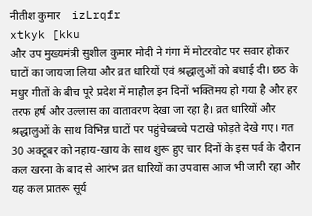नीतीश कुमार    izLrqfr
xtkyk [kku
और उप मुख्यमंत्री सुशील कुमार मोदी ने गंगा में मोटरवोट पर सवार होकर घाटों का जायजा लिया और व्रत धारियों एवं श्रद्धालुओं को बधाई दी। छठ के मधुर गीतों के बीच पूरे प्रदेश में माहौल इन दिनों भक्तिमय हो गया है और हर तरफ हर्ष और उल्लास का वातावरण देखा जा रहा है। व्रत धारियों और श्रद्धालुओं के साथ विभिन्न घाटों पर पहुंचेच्बच्चे पटाखे फोड़ते देखे गए। गत 30 अक्टूबर को नहाय-खाय के साथ शुरू हुए चार दिनों के इस पर्व के दौरान कल खरना के बाद से आरंभ व्रत धारियों का उपवास आज भी जारी रहा और यह कल प्रातरू सूर्य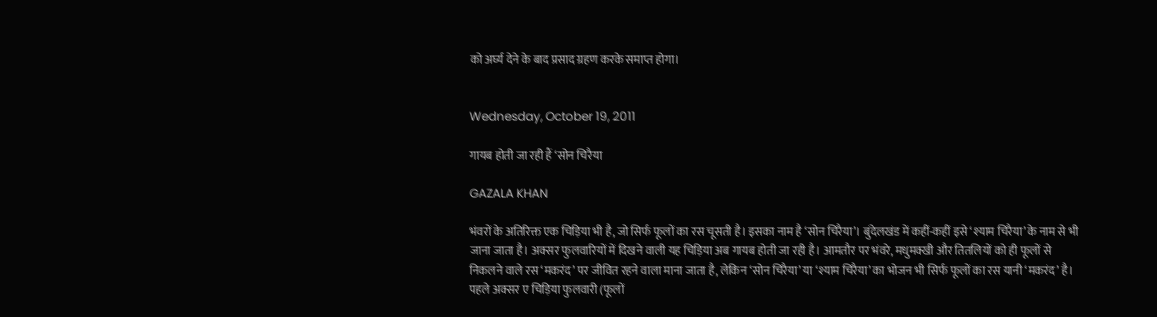को अर्घ्य देने के बाद प्रसाद ग्रहण करके समाप्त होगा।


Wednesday, October 19, 2011

गायब होती जा रही हैं ‘सोन चिरैया

GAZALA KHAN

भंवरों के अतिरिक्त एक चिड़िया भी है, जो सिर्फ फूलों का रस चूसती है। इसका नाम है ‘सोन चिरैया’। बुंदेलखंड में कहीं-कहीं इसे ‘श्याम चिरैया’ के नाम से भी जाना जाता है। अक्सर फुलवारियों में दिखने वाली यह चिड़िया अब गायब होती जा रही है। आमतौर पर भंवरे, मधुमक्खी और तितलियों को ही फूलों से निकलने वाले रस ‘मकरंद’ पर जीवित रहने वाला माना जाता है, लेकिन ‘सोन चिरैया’ या ‘श्याम चिरैया’ का भोजन भी सिर्फ फूलों का रस यानी ‘मकरंद’ है। पहले अक्सर ए चिड़िया फुलवारी (फूलों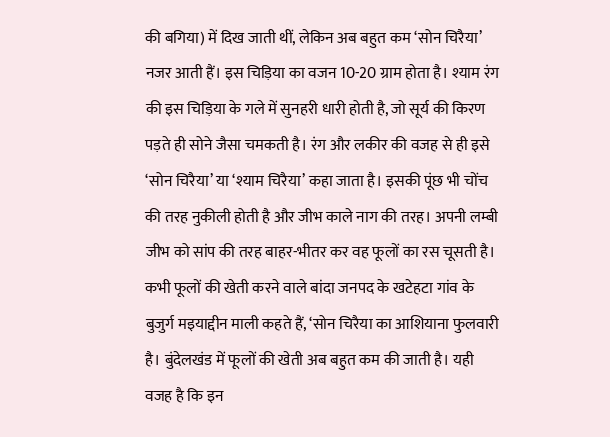की बगिया) में दिख जाती थीं, लेकिन अब बहुत कम ‘सोन चिरैया’ नजर आती हैं। इस चिड़िया का वजन 10-20 ग्राम होता है। श्याम रंग की इस चिड़िया के गले में सुनहरी धारी होती है, जो सूर्य की किरण पड़ते ही सोने जैसा चमकती है। रंग और लकीर की वजह से ही इसे ‘सोन चिरैया’ या ‘श्याम चिरैया’ कहा जाता है। इसकी पूंछ भी चोंच की तरह नुकीली होती है और जीभ काले नाग की तरह। अपनी लम्बी जीभ को सांप की तरह बाहर-भीतर कर वह फूलों का रस चूसती है। कभी फूलों की खेती करने वाले बांदा जनपद के खटेहटा गांव के बुजुर्ग मइयाद्दीन माली कहते हैं, ‘सोन चिरैया का आशियाना फुलवारी है। बुंदेलखंड में फूलों की खेती अब बहुत कम की जाती है। यही वजह है कि इन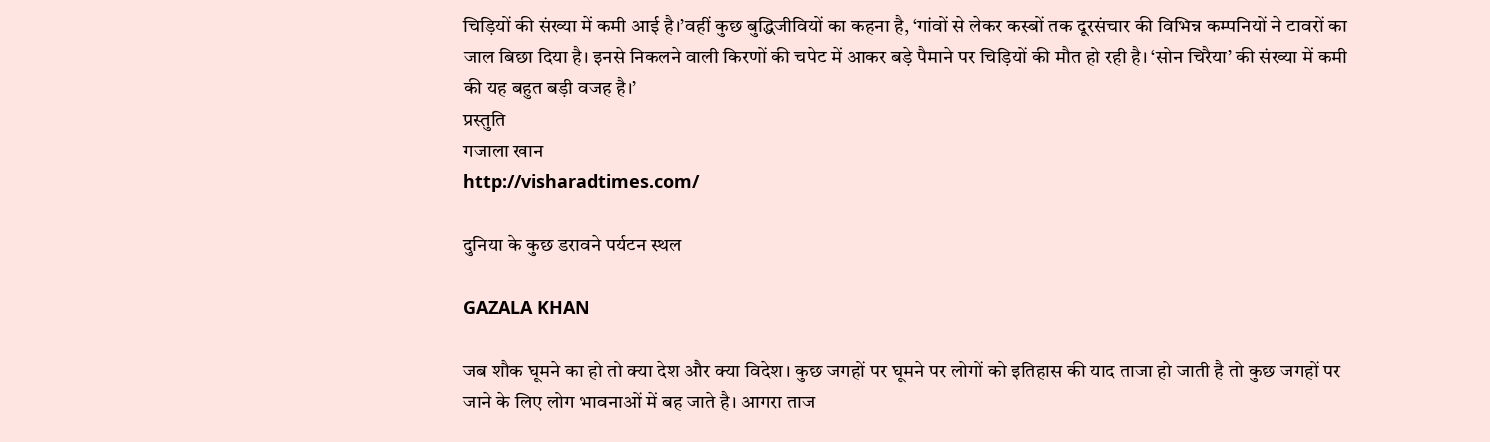चिड़ियों की संख्या में कमी आई है।’वहीं कुछ बुद्धिजीवियों का कहना है, ‘गांवों से लेकर कस्बों तक दूरसंचार की विभिन्न कम्पनियों ने टावरों का जाल बिछा दिया है। इनसे निकलने वाली किरणों की चपेट में आकर बड़े पैमाने पर चिड़ियों की मौत हो रही है। ‘सोन चिरैया’ की संख्या में कमी की यह बहुत बड़ी वजह है।’
प्रस्तुति
गजाला खान
http://visharadtimes.com/

दुनिया के कुछ डरावने पर्यटन स्थल

GAZALA KHAN

जब शौक घूमने का हो तो क्या देश और क्या विदेश। कुछ जगहों पर घूमने पर लोगों को इतिहास की याद ताजा हो जाती है तो कुछ जगहों पर जाने के लिए लोग भावनाओं में बह जाते है। आगरा ताज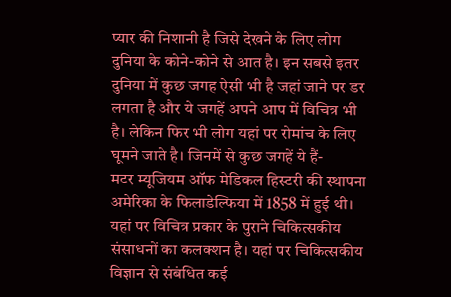प्यार की निशानी है जिसे देखने के लिए लोग दुनिया के कोने-कोने से आत है। इन सबसे इतर दुनिया में कुछ जगह ऐसी भी है जहां जाने पर डर लगता है और ये जगहें अपने आप में विचित्र भी है। लेकिन फिर भी लोग यहां पर रोमांच के लिए घूमने जाते है। जिनमें से कुछ जगहें ये हैं-
मटर म्यूजियम ऑफ मेडिकल हिस्टरी की स्थापना अमेरिका के फिलाडेल्फिया में 1858 में हुई थी।
यहां पर विचित्र प्रकार के पुराने चिकित्सकीय संसाधनों का कलक्शन है। यहां पर चिकित्सकीय विज्ञान से संबंधित कई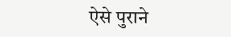ऐसे पुराने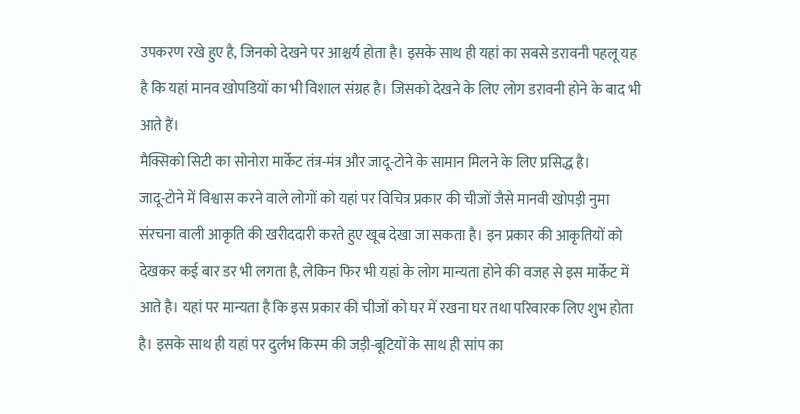उपकरण रखे हुए है, जिनको देखने पर आश्चर्य होता है। इसके साथ ही यहां का सबसे डरावनी पहलू यह है कि यहां मानव खोपडियों का भी विशाल संग्रह है। जिसको देखने के लिए लोग डरावनी होने के बाद भी आते हैं।
मैक्सिको सिटी का सोनोरा मार्केट तंत्र-मंत्र और जादू-टोने के सामान मिलने के लिए प्रसिद्ध है।
जादू-टोने में विश्वास करने वाले लोगों को यहां पर विचित्र प्रकार की चीजों जैसे मानवी खोपड़ी नुमा संरचना वाली आकृति की खरीददारी करते हुए खूब देखा जा सकता है। इन प्रकार की आकृतियों को देखकर कई बार डर भी लगता है, लेकिन फिर भी यहां के लोग मान्यता होने की वजह से इस मार्केट में आते है। यहां पर मान्यता है कि इस प्रकार की चीजों को घर में रखना घर तथा परिवारक लिए शुभ होता है। इसके साथ ही यहां पर दुर्लभ किस्म की जड़ी-बूटियों के साथ ही सांप का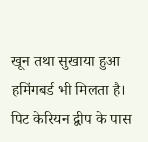खून तथा सुखाया हुआ हमिंगबर्ड भी मिलता है।
पिट केरियन द्वीप के पास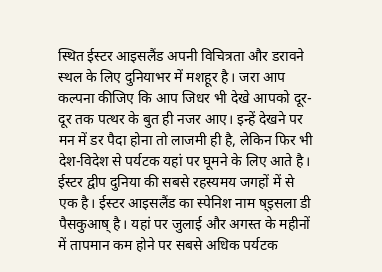स्थित ईस्टर आइसलैंड अपनी विचित्रता और डरावने स्थल के लिए दुनियाभर में मशहूर है। जरा आप कल्पना कीजिए कि आप जिधर भी देखे आपको दूर-दूर तक पत्थर के बुत ही नजर आए। इन्हें देखने पर मन में डर पैदा होना तो लाजमी ही है, लेकिन फिर भी देश-विदेश से पर्यटक यहां पर घूमने के लिए आते है। ईस्टर द्वीप दुनिया की सबसे रहस्यमय जगहों में से एक है। ईस्टर आइसलैंड का स्पेनिश नाम ष्इसला डी पैसकुआष् है। यहां पर जुलाई और अगस्त के महीनों में तापमान कम होने पर सबसे अधिक पर्यटक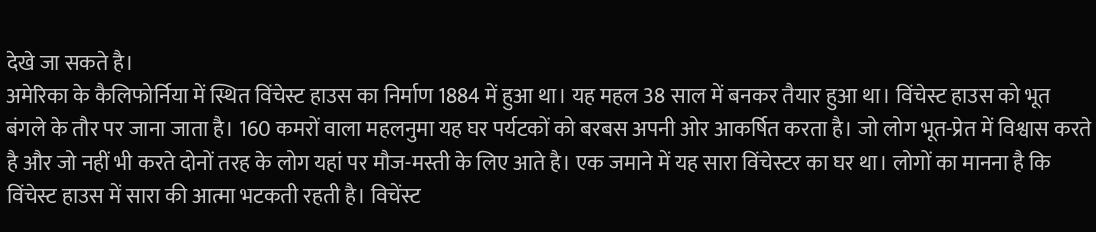देखे जा सकते है।
अमेरिका के कैलिफोर्निया में स्थित विंचेस्ट हाउस का निर्माण 1884 में हुआ था। यह महल 38 साल में बनकर तैयार हुआ था। विंचेस्ट हाउस को भूत बंगले के तौर पर जाना जाता है। 160 कमरों वाला महलनुमा यह घर पर्यटकों को बरबस अपनी ओर आकर्षित करता है। जो लोग भूत-प्रेत में विश्वास करते है और जो नहीं भी करते दोनों तरह के लोग यहां पर मौज-मस्ती के लिए आते है। एक जमाने में यह सारा विंचेस्टर का घर था। लोगों का मानना है कि विंचेस्ट हाउस में सारा की आत्मा भटकती रहती है। विचेंस्ट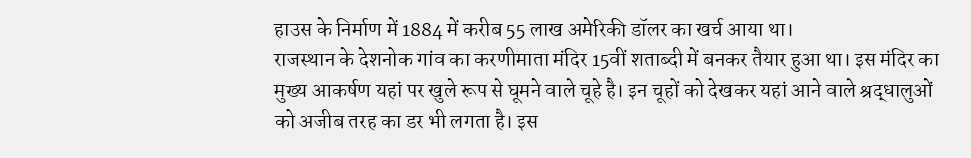हाउस के निर्माण में 1884 में करीब 55 लाख अमेरिकी डॉलर का खर्च आया था।
राजस्थान के देशनोक गांव का करणीमाता मंदिर 15वीं शताब्दी में बनकर तैयार हुआ था। इस मंदिर का मुख्य आकर्षण यहां पर खुले रूप से घूमने वाले चूहे है। इन चूहों को देखकर यहां आने वाले श्रद्धालुओं को अजीब तरह का डर भी लगता है। इस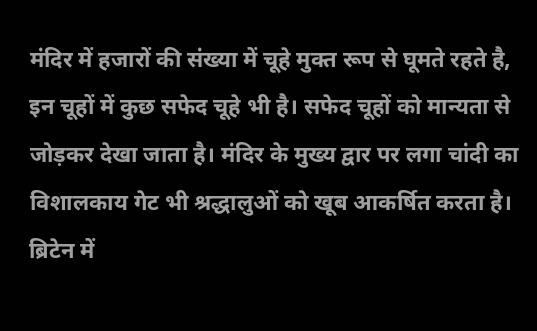मंदिर में हजारों की संख्या में चूहे मुक्त रूप से घूमते रहते है, इन चूहों में कुछ सफेद चूहे भी है। सफेद चूहों को मान्यता से जोड़कर देखा जाता है। मंदिर के मुख्य द्वार पर लगा चांदी का विशालकाय गेट भी श्रद्धालुओं को खूब आकर्षित करता है। ब्रिटेन में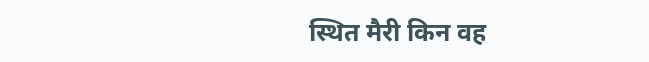स्थित मैरी किन वह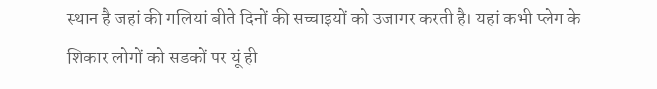स्थान है जहां की गलियां बीते दिनों की सच्चाइयों को उजागर करती है। यहां कभी प्लेग के शिकार लोगों को सडकों पर यूं ही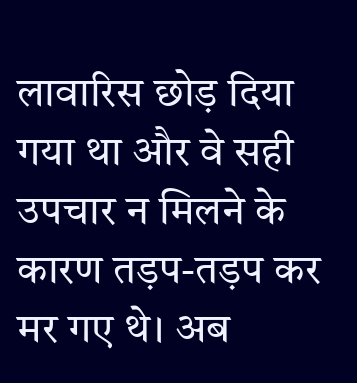लावारिस छोड़ दिया गया था और वे सही उपचार न मिलने के कारण तड़प-तड़प कर मर गए थे। अब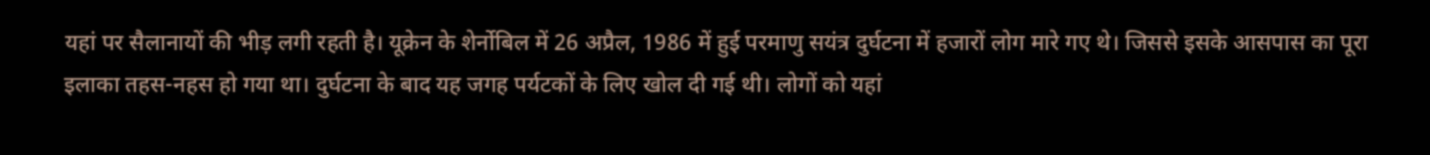यहां पर सैलानायों की भीड़ लगी रहती है। यूक्रेन के शेर्नोबिल में 26 अप्रैल, 1986 में हुई परमाणु सयंत्र दुर्घटना में हजारों लोग मारे गए थे। जिससे इसके आसपास का पूरा इलाका तहस-नहस हो गया था। दुर्घटना के बाद यह जगह पर्यटकों के लिए खोल दी गई थी। लोगों को यहां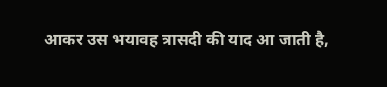आकर उस भयावह त्रासदी की याद आ जाती है,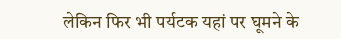लेकिन फिर भी पर्यटक यहां पर घूमने के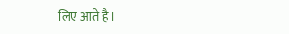लिए आते है।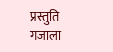प्रस्तुति
गजाला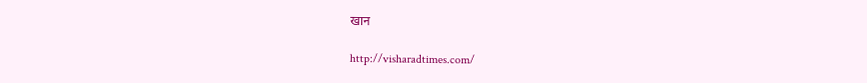खान

http://visharadtimes.com/